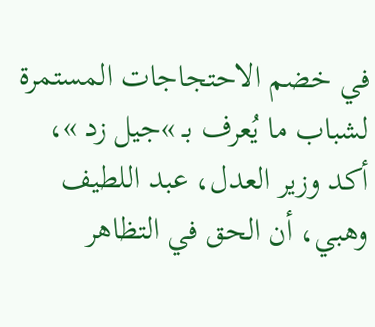في خضم الاحتجاجات المستمرة لشباب ما يُعرف بـ »جيل زد »، أكد وزير العدل، عبد اللطيف وهبي، أن الحق في التظاهر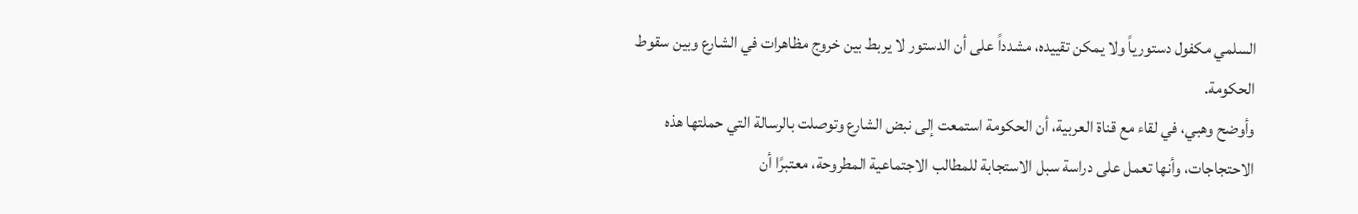السلمي مكفول دستورياً ولا يمكن تقييده، مشدداً على أن الدستور لا يربط بين خروج مظاهرات في الشارع وبين سقوط الحكومة.
وأوضح وهبي، في لقاء مع قناة العربية، أن الحكومة استمعت إلى نبض الشارع وتوصلت بالرسالة التي حملتها هذه الاحتجاجات، وأنها تعمل على دراسة سبل الاستجابة للمطالب الاجتماعية المطروحة، معتبرًا أن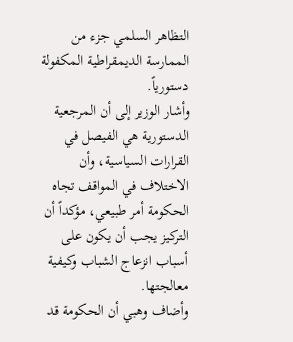التظاهر السلمي جزء من الممارسة الديمقراطية المكفولة دستورياً.
وأشار الوزير إلى أن المرجعية الدستورية هي الفيصل في القرارات السياسية، وأن الاختلاف في المواقف تجاه الحكومة أمر طبيعي، مؤكداً أن التركيز يجب أن يكون على أسباب انزعاج الشباب وكيفية معالجتها.
وأضاف وهبي أن الحكومة قد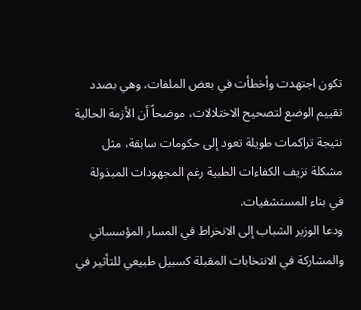تكون اجتهدت وأخطأت في بعض الملفات، وهي بصدد تقييم الوضع لتصحيح الاختلالات، موضحاً أن الأزمة الحالية نتيجة تراكمات طويلة تعود إلى حكومات سابقة، مثل مشكلة نزيف الكفاءات الطبية رغم المجهودات المبذولة في بناء المستشفيات.
ودعا الوزير الشباب إلى الانخراط في المسار المؤسساتي والمشاركة في الانتخابات المقبلة كسبيل طبيعي للتأثير في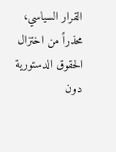القرار السياسي، محذراً من اختزال الحقوق الدستورية دون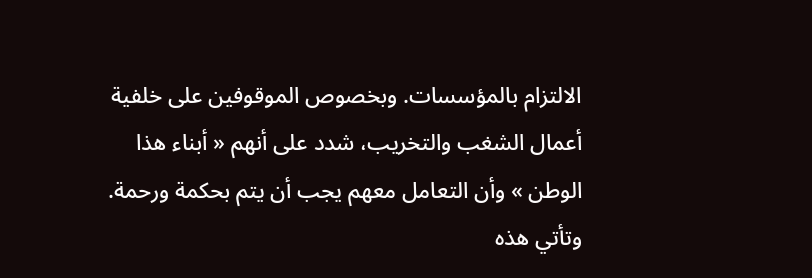الالتزام بالمؤسسات. وبخصوص الموقوفين على خلفية أعمال الشغب والتخريب، شدد على أنهم « أبناء هذا الوطن » وأن التعامل معهم يجب أن يتم بحكمة ورحمة.
وتأتي هذه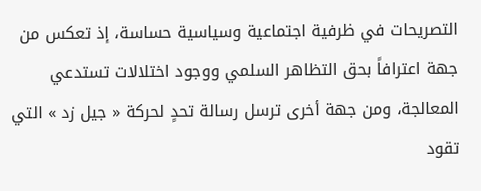التصريحات في ظرفية اجتماعية وسياسية حساسة، إذ تعكس من جهة اعترافاً بحق التظاهر السلمي ووجود اختلالات تستدعي المعالجة، ومن جهة أخرى ترسل رسالة تحدٍ لحركة « جيل زد » التي تقود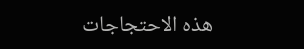هذه الاحتجاجات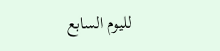لليوم السابع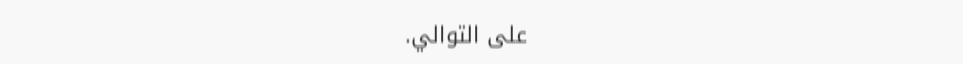على التوالي.